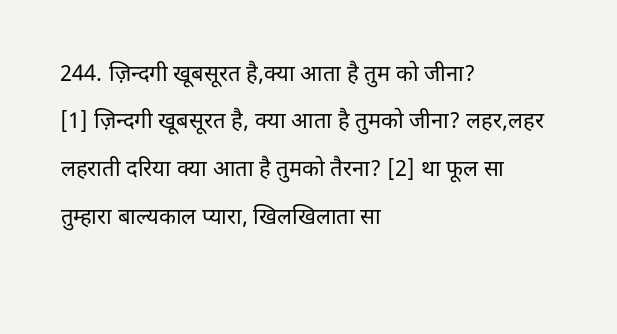244. ज़िन्दगी खूबसूरत है,क्या आता है तुम को जीना?
[1] ज़िन्दगी खूबसूरत है, क्या आता है तुमको जीना? लहर,लहर लहराती दरिया क्या आता है तुमको तैरना? [2] था फूल सा तुम्हारा बाल्यकाल प्यारा, खिलखिलाता सा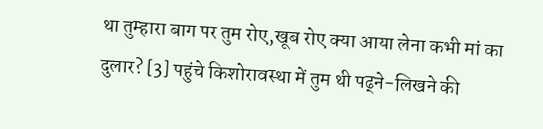था तुम्हारा बाग पर तुम रोए,खूब रोए क्या आया लेना कभी मां का दुलार? [3] पहुंचे किशोरावस्था में तुम थी पढ्ने-लिखने की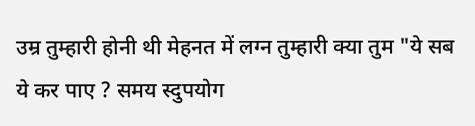उम्र तुम्हारी होनी थी मेहनत में लग्न तुम्हारी क्या तुम "ये सब ये कर पाए ? समय स्दुपयोग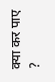क्या कर पाए ?